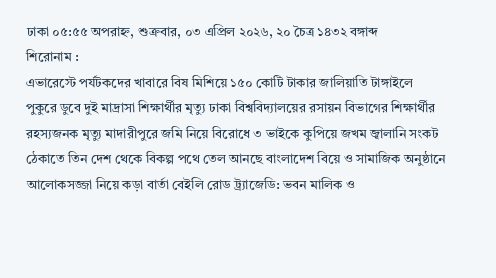ঢাকা ০৫:৫৫ অপরাহ্ন, শুক্রবার, ০৩ এপ্রিল ২০২৬, ২০ চৈত্র ১৪৩২ বঙ্গাব্দ
শিরোনাম :
এভারেস্টে পর্যটকদের খাবারে বিষ মিশিয়ে ১৫০ কোটি টাকার জালিয়াতি টাঙ্গাইলে পুকুরে ডুবে দুই মাদ্রাসা শিক্ষার্থীর মৃত্যু ঢাকা বিশ্ববিদ্যালয়ের রসায়ন বিভাগের শিক্ষার্থীর রহস্যজনক মৃত্যু মাদারীপুরে জমি নিয়ে বিরোধে ৩ ভাইকে কুপিয়ে জখম জ্বালানি সংকট ঠেকাতে তিন দেশ থেকে বিকল্প পথে তেল আনছে বাংলাদেশ বিয়ে ও সামাজিক অনুষ্ঠানে আলোকসজ্জা নিয়ে কড়া বার্তা বেইলি রোড ট্র্যাজেডি: ভবন মালিক ও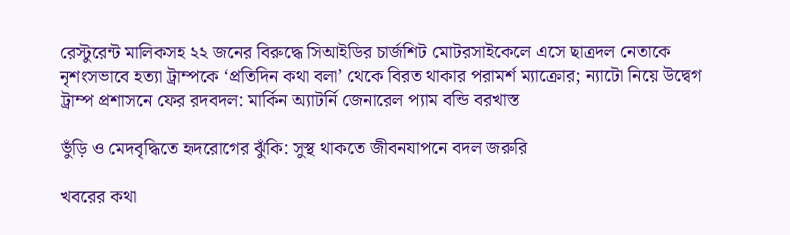রেস্টুরেন্ট মালিকসহ ২২ জনের বিরুদ্ধে সিআইডির চার্জশিট মোটরসাইকেলে এসে ছাত্রদল নেতাকে নৃশংসভাবে হত্যা ট্রাম্পকে ‘প্রতিদিন কথা বলা’ থেকে বিরত থাকার পরামর্শ ম্যাক্রোর; ন্যাটো নিয়ে উদ্বেগ ট্রাম্প প্রশাসনে ফের রদবদল: মার্কিন অ্যাটর্নি জেনারেল প্যাম বন্ডি বরখাস্ত

ভুঁড়ি ও মেদবৃদ্ধিতে হৃদরোগের ঝুঁকি: সুস্থ থাকতে জীবনযাপনে বদল জরুরি

খবরের কথা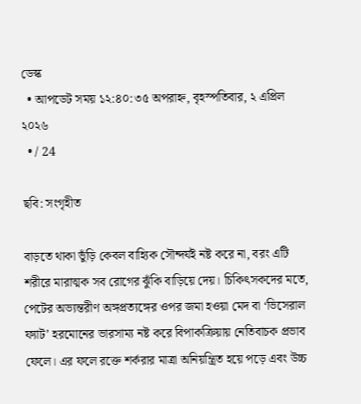ডেস্ক
  • আপডেট সময় ১২:৪০:৩৫ অপরাহ্ন, বৃহস্পতিবার, ২ এপ্রিল ২০২৬
  • / 24

ছবি: সংগৃহীত

বাড়তে থাকা ভুঁড়ি কেবল বাহ্যিক সৌন্দর্যই নষ্ট করে না, বরং এটি শরীরে মারাত্মক সব রোগের ঝুঁকি বাড়িয়ে দেয়। চিকিৎসকদের মতে, পেটের অভ্যন্তরীণ অঙ্গপ্রত্যঙ্গের ওপর জমা হওয়া মেদ বা ‘ভিসেরাল ফ্যাট’ হরমোনের ভারসাম্য নষ্ট করে বিপাকক্রিয়ায় নেতিবাচক প্রভাব ফেলে। এর ফলে রক্তে শর্করার মাত্রা অনিয়ন্ত্রিত হয়ে পড়ে এবং উচ্চ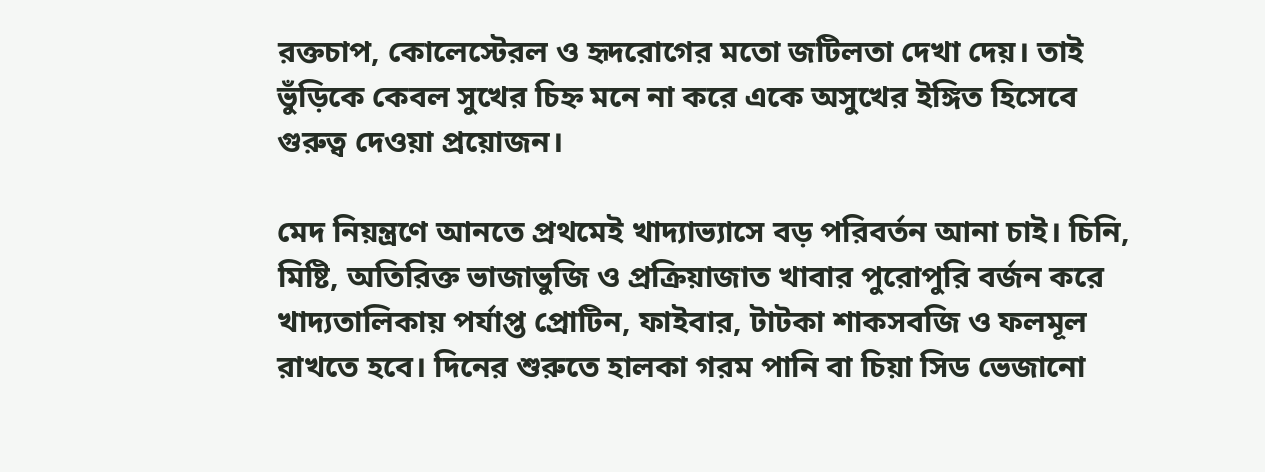রক্তচাপ, কোলেস্টেরল ও হৃদরোগের মতো জটিলতা দেখা দেয়। তাই ভুঁড়িকে কেবল সুখের চিহ্ন মনে না করে একে অসুখের ইঙ্গিত হিসেবে গুরুত্ব দেওয়া প্রয়োজন।

মেদ নিয়ন্ত্রণে আনতে প্রথমেই খাদ্যাভ্যাসে বড় পরিবর্তন আনা চাই। চিনি, মিষ্টি, অতিরিক্ত ভাজাভুজি ও প্রক্রিয়াজাত খাবার পুরোপুরি বর্জন করে খাদ্যতালিকায় পর্যাপ্ত প্রোটিন, ফাইবার, টাটকা শাকসবজি ও ফলমূল রাখতে হবে। দিনের শুরুতে হালকা গরম পানি বা চিয়া সিড ভেজানো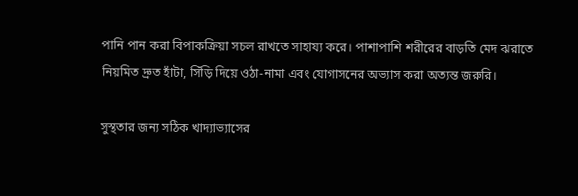পানি পান করা বিপাকক্রিয়া সচল রাখতে সাহায্য করে। পাশাপাশি শরীরের বাড়তি মেদ ঝরাতে নিয়মিত দ্রুত হাঁটা, সিঁড়ি দিয়ে ওঠা-নামা এবং যোগাসনের অভ্যাস করা অত্যন্ত জরুরি।

সুস্থতার জন্য সঠিক খাদ্যাভ্যাসের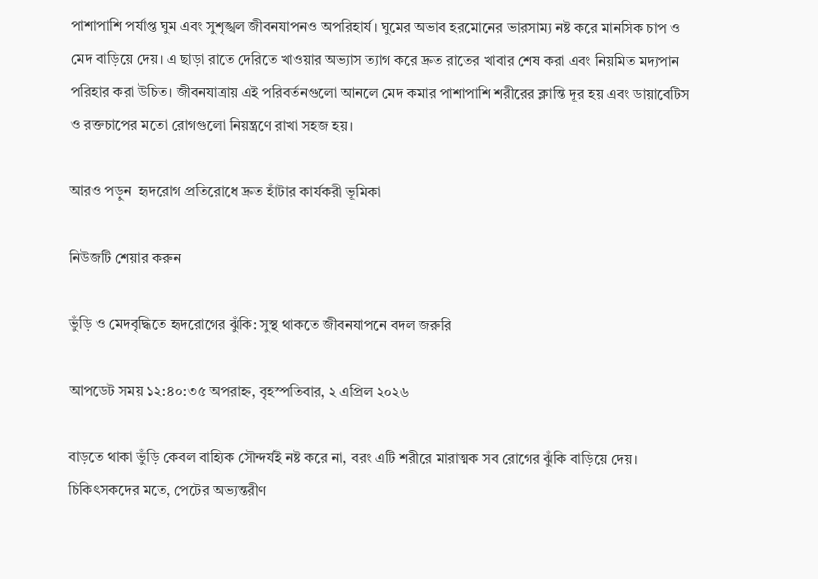পাশাপাশি পর্যাপ্ত ঘুম এবং সুশৃঙ্খল জীবনযাপনও অপরিহার্য। ঘুমের অভাব হরমোনের ভারসাম্য নষ্ট করে মানসিক চাপ ও মেদ বাড়িয়ে দেয়। এ ছাড়া রাতে দেরিতে খাওয়ার অভ্যাস ত্যাগ করে দ্রুত রাতের খাবার শেষ করা এবং নিয়মিত মদ্যপান পরিহার করা উচিত। জীবনযাত্রায় এই পরিবর্তনগুলো আনলে মেদ কমার পাশাপাশি শরীরের ক্লান্তি দূর হয় এবং ডায়াবেটিস ও রক্তচাপের মতো রোগগুলো নিয়ন্ত্রণে রাখা সহজ হয়।

আরও পড়ুন  হৃদরোগ প্রতিরোধে দ্রুত হাঁটার কার্যকরী ভূমিকা

নিউজটি শেয়ার করুন

ভুঁড়ি ও মেদবৃদ্ধিতে হৃদরোগের ঝুঁকি: সুস্থ থাকতে জীবনযাপনে বদল জরুরি

আপডেট সময় ১২:৪০:৩৫ অপরাহ্ন, বৃহস্পতিবার, ২ এপ্রিল ২০২৬

বাড়তে থাকা ভুঁড়ি কেবল বাহ্যিক সৌন্দর্যই নষ্ট করে না, বরং এটি শরীরে মারাত্মক সব রোগের ঝুঁকি বাড়িয়ে দেয়। চিকিৎসকদের মতে, পেটের অভ্যন্তরীণ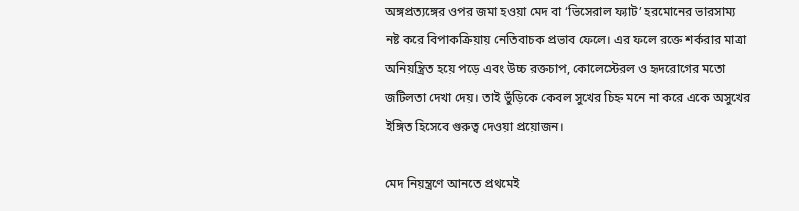অঙ্গপ্রত্যঙ্গের ওপর জমা হওয়া মেদ বা ‘ভিসেরাল ফ্যাট’ হরমোনের ভারসাম্য নষ্ট করে বিপাকক্রিয়ায় নেতিবাচক প্রভাব ফেলে। এর ফলে রক্তে শর্করার মাত্রা অনিয়ন্ত্রিত হয়ে পড়ে এবং উচ্চ রক্তচাপ, কোলেস্টেরল ও হৃদরোগের মতো জটিলতা দেখা দেয়। তাই ভুঁড়িকে কেবল সুখের চিহ্ন মনে না করে একে অসুখের ইঙ্গিত হিসেবে গুরুত্ব দেওয়া প্রয়োজন।

মেদ নিয়ন্ত্রণে আনতে প্রথমেই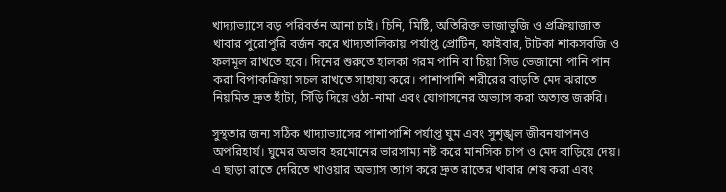খাদ্যাভ্যাসে বড় পরিবর্তন আনা চাই। চিনি, মিষ্টি, অতিরিক্ত ভাজাভুজি ও প্রক্রিয়াজাত খাবার পুরোপুরি বর্জন করে খাদ্যতালিকায় পর্যাপ্ত প্রোটিন, ফাইবার, টাটকা শাকসবজি ও ফলমূল রাখতে হবে। দিনের শুরুতে হালকা গরম পানি বা চিয়া সিড ভেজানো পানি পান করা বিপাকক্রিয়া সচল রাখতে সাহায্য করে। পাশাপাশি শরীরের বাড়তি মেদ ঝরাতে নিয়মিত দ্রুত হাঁটা, সিঁড়ি দিয়ে ওঠা-নামা এবং যোগাসনের অভ্যাস করা অত্যন্ত জরুরি।

সুস্থতার জন্য সঠিক খাদ্যাভ্যাসের পাশাপাশি পর্যাপ্ত ঘুম এবং সুশৃঙ্খল জীবনযাপনও অপরিহার্য। ঘুমের অভাব হরমোনের ভারসাম্য নষ্ট করে মানসিক চাপ ও মেদ বাড়িয়ে দেয়। এ ছাড়া রাতে দেরিতে খাওয়ার অভ্যাস ত্যাগ করে দ্রুত রাতের খাবার শেষ করা এবং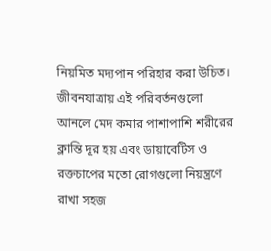নিয়মিত মদ্যপান পরিহার করা উচিত। জীবনযাত্রায় এই পরিবর্তনগুলো আনলে মেদ কমার পাশাপাশি শরীরের ক্লান্তি দূর হয় এবং ডায়াবেটিস ও রক্তচাপের মতো রোগগুলো নিয়ন্ত্রণে রাখা সহজ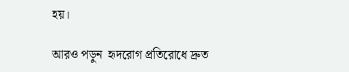হয়।

আরও পড়ুন  হৃদরোগ প্রতিরোধে দ্রুত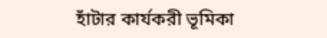হাঁটার কার্যকরী ভূমিকা